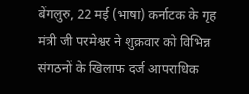बेंगलुरु, 22 मई (भाषा) कर्नाटक के गृह मंत्री जी परमेश्वर ने शुक्रवार को विभिन्न संगठनों के खिलाफ दर्ज आपराधिक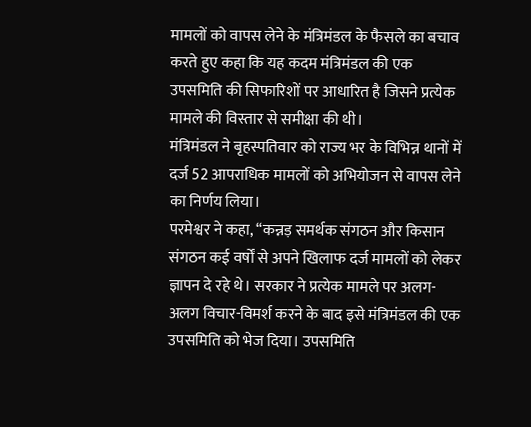मामलों को वापस लेने के मंत्रिमंडल के फैसले का बचाव करते हुए कहा कि यह कदम मंत्रिमंडल की एक उपसमिति की सिफारिशों पर आधारित है जिसने प्रत्येक मामले की विस्तार से समीक्षा की थी।
मंत्रिमंडल ने बृहस्पतिवार को राज्य भर के विभिन्न थानों में दर्ज 52 आपराधिक मामलों को अभियोजन से वापस लेने का निर्णय लिया।
परमेश्वर ने कहा, ‘‘कन्नड़ समर्थक संगठन और किसान संगठन कई वर्षों से अपने खिलाफ दर्ज मामलों को लेकर ज्ञापन दे रहे थे। सरकार ने प्रत्येक मामले पर अलग-अलग विचार-विमर्श करने के बाद इसे मंत्रिमंडल की एक उपसमिति को भेज दिया। उपसमिति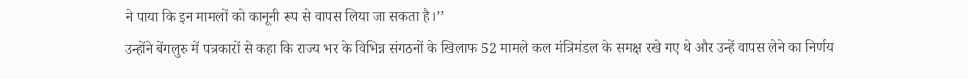ने पाया कि इन मामलों को कानूनी रूप से वापस लिया जा सकता है।’’
उन्होंने बेंगलुरु में पत्रकारों से कहा कि राज्य भर के विभिन्न संगठनों के खिलाफ 52 मामले कल मंत्रिमंडल के समक्ष रखे गए थे और उन्हें वापस लेने का निर्णय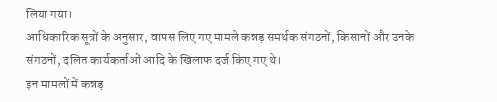लिया गया।
आधिकारिक सूत्रों के अनुसार, वापस लिए गए मामले कन्नड़ समर्थक संगठनों, किसानों और उनके संगठनों, दलित कार्यकर्ताओं आदि के खिलाफ दर्ज किए गए थे।
इन मामलों में कन्नड़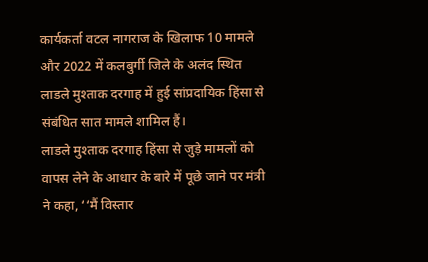कार्यकर्ता वटल नागराज के खिलाफ 10 मामले और 2022 में कलबुर्गी जिले के अलंद स्थित लाडले मुश्ताक दरगाह में हुई सांप्रदायिक हिंसा से संबंधित सात मामले शामिल हैं।
लाडले मुश्ताक दरगाह हिंसा से जुड़े मामलों को वापस लेने के आधार के बारे में पूछे जाने पर मंत्री ने कहा, ‘‘मैं विस्तार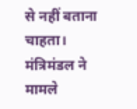से नहीं बताना चाहता। मंत्रिमंडल ने मामले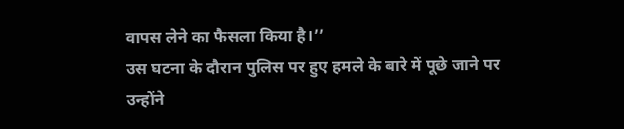वापस लेने का फैसला किया है।’’
उस घटना के दौरान पुलिस पर हुए हमले के बारे में पूछे जाने पर उन्होंने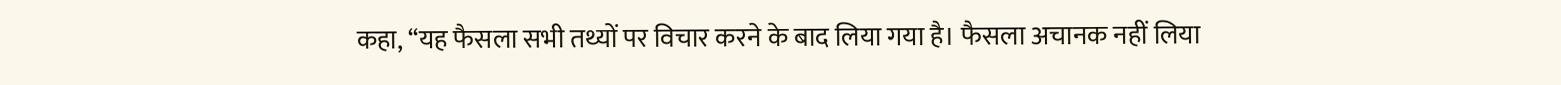कहा, ‘‘यह फैसला सभी तथ्यों पर विचार करने के बाद लिया गया है। फैसला अचानक नहीं लिया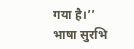गया है।’’
भाषा सुरभि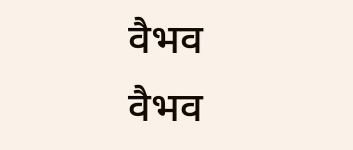वैभव
वैभव